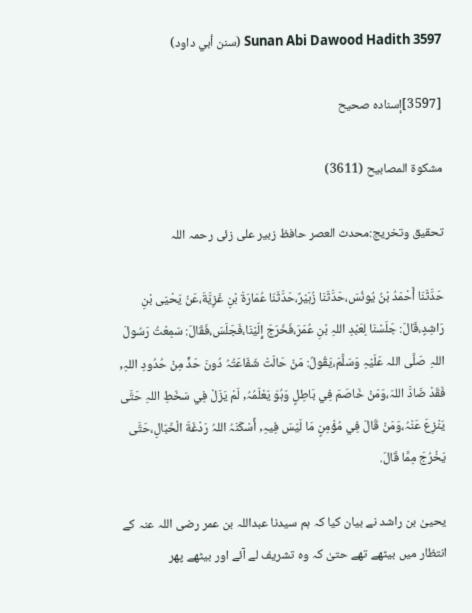Sunan Abi Dawood Hadith 3597 (سنن أبي داود)

[3597]إسنادہ صحیح

مشکوۃ المصابیح (3611)

تحقیق وتخریج:محدث العصر حافظ زبیر علی زئی رحمہ اللہ

حَدَّثَنَا أَحْمَدُ بْنُ يُونُسَ،حَدَّثَنَا زُہَيْرٌ،حَدَّثَنَا عُمَارَةَ بْنِ غَزِيَّةَ،عَنْ يَحْيَی بْنِ رَاشِدٍ،قَالَ: جَلَسْنَا لِعَبْدِ اللہِ بْنِ عُمَرَ،فَخَرَجَ إِلَيْنَا،فَجَلَسَ،فَقَالَ: سَمِعْتُ رَسُولَ اللہِ صَلَّی اللہ عَلَيْہِ وَسَلَّمَ،يَقُولُ: مَنْ حَالَتْ شَفَاعَتُہُ دُونَ حَدٍّ مِنْ حُدُودِ اللہِ, فَقَدْ ضَادَّ اللہَ،وَمَنْ خَاصَمَ فِي بَاطِلٍ وَہُوَ يَعْلَمُہُ, لَمْ يَزَلْ فِي سَخَطِ اللہِ حَتَّی يَنْزِعَ عَنْہُ،وَمَنْ قَالَ فِي مُؤْمِنٍ مَا لَيْسَ فِيہِ, أَسْكَنَہُ اللہُ رَدْغَةَ الْخَبَالِ،حَتَّی يَخْرُجَ مِمَّا قَالَ.

یحییٰ بن راشد نے بیان کیا کہ ہم سیدنا عبداللہ بن عمر رضی اللہ عنہ کے انتظار میں بیٹھے تھے حتیٰ کہ وہ تشریف لے آئے اور بیٹھے پھر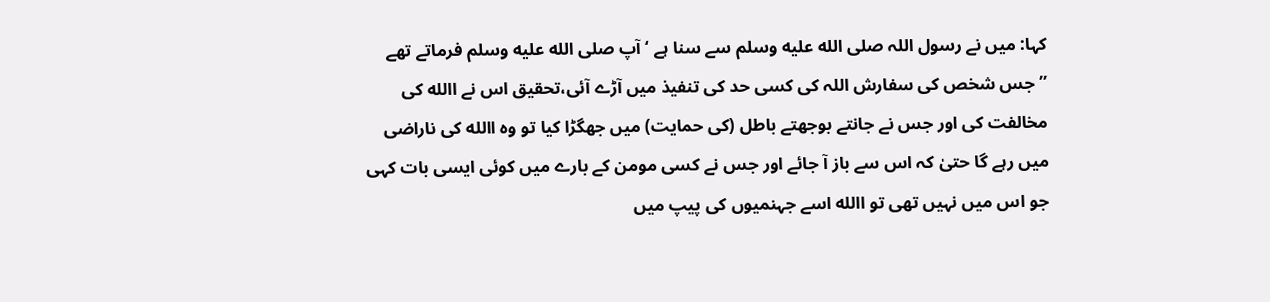کہا: میں نے رسول اللہ صلى الله عليه وسلم سے سنا ہے ‘ آپ صلى الله عليه وسلم فرماتے تھے ’’جس شخص کی سفارش اللہ کی کسی حد کی تنفیذ میں آڑے آئی،تحقیق اس نے االله کی مخالفت کی اور جس نے جانتے بوجھتے باطل (کی حمایت) میں جھگڑا کیا تو وہ االله کی ناراضی میں رہے گا حتیٰ کہ اس سے باز آ جائے اور جس نے کسی مومن کے بارے میں کوئی ایسی بات کہی جو اس میں نہیں تھی تو االله اسے جہنمیوں کی پیپ میں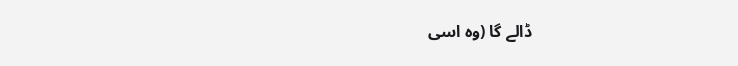ڈالے گا (وہ اسی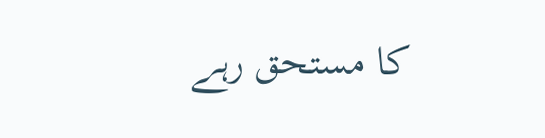کا مستحق رہے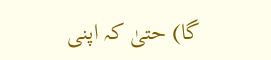گا) حتیٰ کہ اپنی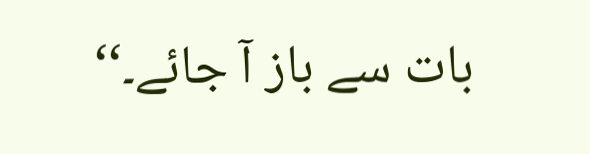بات سے باز آ جائے۔‘‘